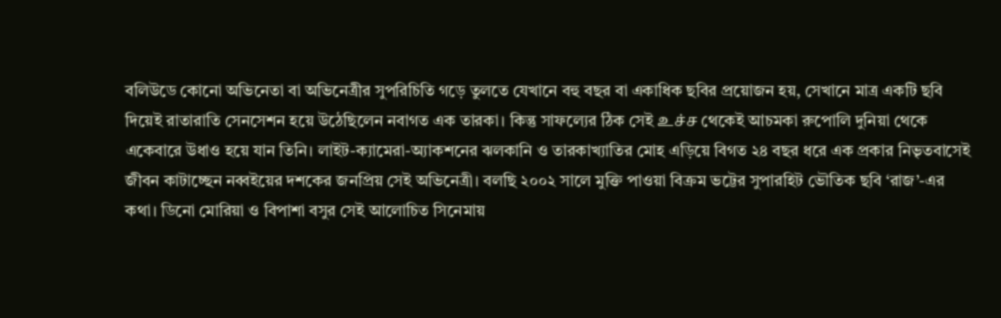বলিউডে কোনো অভিনেতা বা অভিনেত্রীর সুপরিচিতি গড়ে তুলতে যেখানে বহু বছর বা একাধিক ছবির প্রয়োজন হয়, সেখানে মাত্র একটি ছবি দিয়েই রাতারাতি সেনসেশন হয়ে উঠেছিলেন নবাগত এক তারকা। কিন্তু সাফল্যের ঠিক সেই உச்ச থেকেই আচমকা রুপোলি দুনিয়া থেকে একেবারে উধাও হয়ে যান তিনি। লাইট-ক্যামেরা-অ্যাকশনের ঝলকানি ও তারকাখ্যাতির মোহ এড়িয়ে বিগত ২৪ বছর ধরে এক প্রকার নিভৃতবাসেই জীবন কাটাচ্ছেন নব্বইয়ের দশকের জনপ্রিয় সেই অভিনেত্রী। বলছি ২০০২ সালে মুক্তি পাওয়া বিক্রম ভট্টের সুপারহিট ভৌতিক ছবি ‘রাজ’-এর কথা। ডিনো মোরিয়া ও বিপাশা বসুর সেই আলোচিত সিনেমায়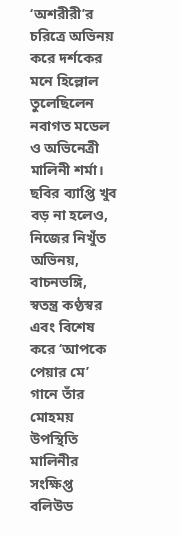‘অশরীরী’র চরিত্রে অভিনয় করে দর্শকের মনে হিল্লোল তুলেছিলেন নবাগত মডেল ও অভিনেত্রী মালিনী শর্মা।
ছবির ব্যাপ্তি খুব বড় না হলেও, নিজের নিখুঁত অভিনয়, বাচনভঙ্গি, স্বতন্ত্র কণ্ঠস্বর এবং বিশেষ করে ‘আপকে পেয়ার মে’ গানে তাঁর মোহময় উপস্থিতি মালিনীর সংক্ষিপ্ত বলিউড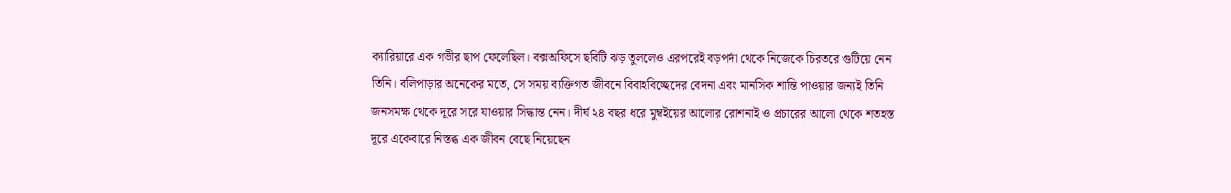ক্যারিয়ারে এক গভীর ছাপ ফেলেছিল। বক্সঅফিসে ছবিটি ঝড় তুললেও এরপরেই বড়পর্দা থেকে নিজেকে চিরতরে গুটিয়ে নেন তিনি। বলিপাড়ার অনেকের মতে, সে সময় ব্যক্তিগত জীবনে বিবাহবিচ্ছেদের বেদনা এবং মানসিক শান্তি পাওয়ার জন্যই তিনি জনসমক্ষ থেকে দূরে সরে যাওয়ার সিদ্ধান্ত নেন। দীর্ঘ ২৪ বছর ধরে মুম্বইয়ের আলোর রোশনাই ও প্রচারের আলো থেকে শতহস্ত দূরে একেবারে নিস্তব্ধ এক জীবন বেছে নিয়েছেন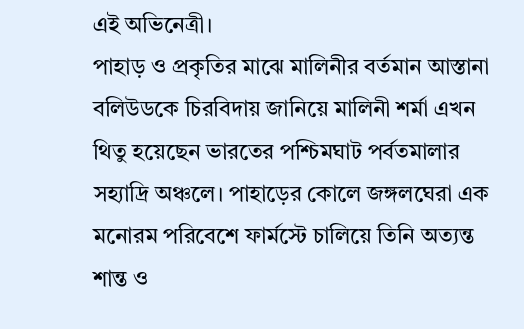এই অভিনেত্রী।
পাহাড় ও প্রকৃতির মাঝে মালিনীর বর্তমান আস্তানা বলিউডকে চিরবিদায় জানিয়ে মালিনী শর্মা এখন থিতু হয়েছেন ভারতের পশ্চিমঘাট পর্বতমালার সহ্যাদ্রি অঞ্চলে। পাহাড়ের কোলে জঙ্গলঘেরা এক মনোরম পরিবেশে ফার্মস্টে চালিয়ে তিনি অত্যন্ত শান্ত ও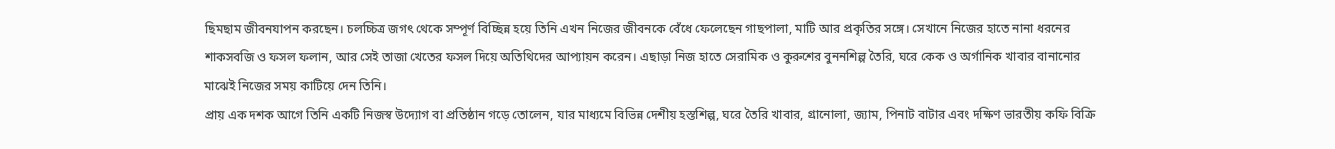ছিমছাম জীবনযাপন করছেন। চলচ্চিত্র জগৎ থেকে সম্পূর্ণ বিচ্ছিন্ন হয়ে তিনি এখন নিজের জীবনকে বেঁধে ফেলেছেন গাছপালা, মাটি আর প্রকৃতির সঙ্গে। সেখানে নিজের হাতে নানা ধরনের শাকসবজি ও ফসল ফলান, আর সেই তাজা খেতের ফসল দিয়ে অতিথিদের আপ্যায়ন করেন। এছাড়া নিজ হাতে সেরামিক ও কুরুশের বুননশিল্প তৈরি, ঘরে কেক ও অর্গানিক খাবার বানানোর মাঝেই নিজের সময় কাটিয়ে দেন তিনি।
প্রায় এক দশক আগে তিনি একটি নিজস্ব উদ্যোগ বা প্রতিষ্ঠান গড়ে তোলেন, যার মাধ্যমে বিভিন্ন দেশীয় হস্তশিল্প, ঘরে তৈরি খাবার, গ্রানোলা, জ্যাম, পিনাট বাটার এবং দক্ষিণ ভারতীয় কফি বিক্রি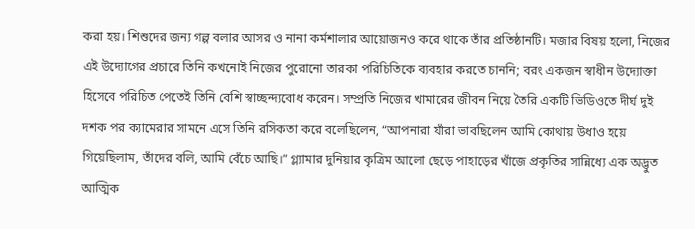করা হয়। শিশুদের জন্য গল্প বলার আসর ও নানা কর্মশালার আয়োজনও করে থাকে তাঁর প্রতিষ্ঠানটি। মজার বিষয় হলো, নিজের এই উদ্যোগের প্রচারে তিনি কখনোই নিজের পুরোনো তারকা পরিচিতিকে ব্যবহার করতে চাননি; বরং একজন স্বাধীন উদ্যোক্তা হিসেবে পরিচিত পেতেই তিনি বেশি স্বাচ্ছন্দ্যবোধ করেন। সম্প্রতি নিজের খামারের জীবন নিয়ে তৈরি একটি ভিডিওতে দীর্ঘ দুই দশক পর ক্যামেরার সামনে এসে তিনি রসিকতা করে বলেছিলেন, “আপনারা যাঁরা ভাবছিলেন আমি কোথায় উধাও হয়ে গিয়েছিলাম, তাঁদের বলি, আমি বেঁচে আছি।” গ্ল্যামার দুনিয়ার কৃত্রিম আলো ছেড়ে পাহাড়ের খাঁজে প্রকৃতির সান্নিধ্যে এক অদ্ভুত আত্মিক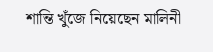শান্তি খুঁজে নিয়েছেন মালিনী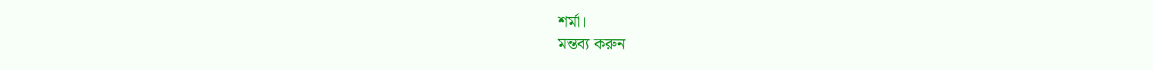শর্মা।
মন্তব্য করুন